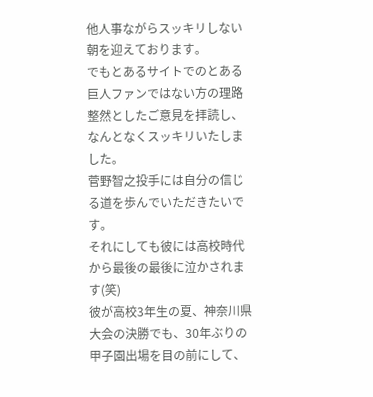他人事ながらスッキリしない朝を迎えております。
でもとあるサイトでのとある巨人ファンではない方の理路整然としたご意見を拝読し、
なんとなくスッキリいたしました。
菅野智之投手には自分の信じる道を歩んでいただきたいです。
それにしても彼には高校時代から最後の最後に泣かされます(笑)
彼が高校3年生の夏、神奈川県大会の決勝でも、30年ぶりの甲子園出場を目の前にして、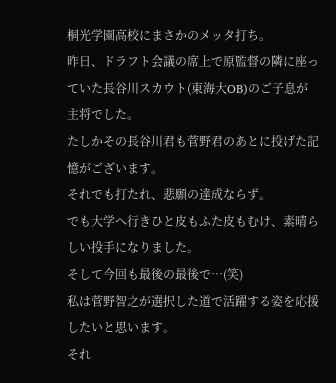桐光学園高校にまさかのメッタ打ち。
昨日、ドラフト会議の席上で原監督の隣に座っていた長谷川スカウト(東海大OB)のご子息が
主将でした。
たしかその長谷川君も菅野君のあとに投げた記憶がございます。
それでも打たれ、悲願の達成ならず。
でも大学へ行きひと皮もふた皮もむけ、素晴らしい投手になりました。
そして今回も最後の最後で…(笑)
私は菅野智之が選択した道で活躍する姿を応援したいと思います。
それ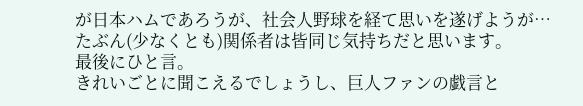が日本ハムであろうが、社会人野球を経て思いを遂げようが…
たぶん(少なくとも)関係者は皆同じ気持ちだと思います。
最後にひと言。
きれいごとに聞こえるでしょうし、巨人ファンの戯言と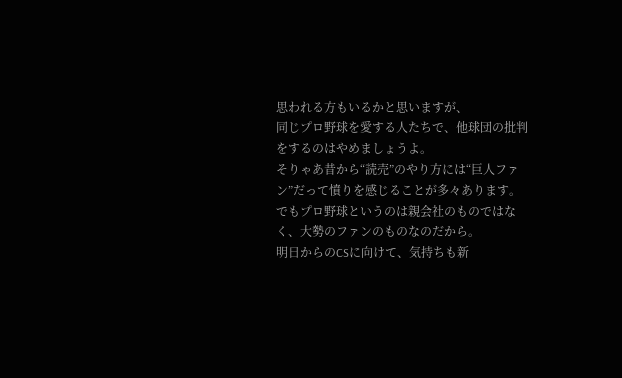思われる方もいるかと思いますが、
同じプロ野球を愛する人たちで、他球団の批判をするのはやめましょうよ。
そりゃあ昔から“読売”のやり方には“巨人ファン”だって憤りを感じることが多々あります。
でもプロ野球というのは親会社のものではなく、大勢のファンのものなのだから。
明日からのCSに向けて、気持ちも新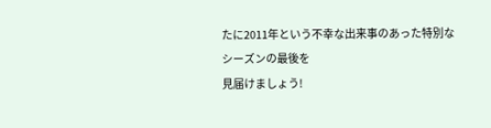たに2011年という不幸な出来事のあった特別なシーズンの最後を
見届けましょう!